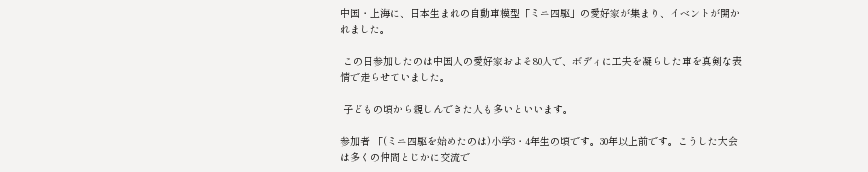中国・上海に、日本生まれの自動車模型「ミニ四駆」の愛好家が集まり、イベントが開かれました。

 この日参加したのは中国人の愛好家およそ80人で、ボディに工夫を凝らした車を真剣な表情で走らせていました。

 子どもの頃から親しんできた人も多いといいます。

参加者 「(ミニ四駆を始めたのは)小学3・4年生の頃です。30年以上前です。こうした大会は多くの仲間とじかに交流で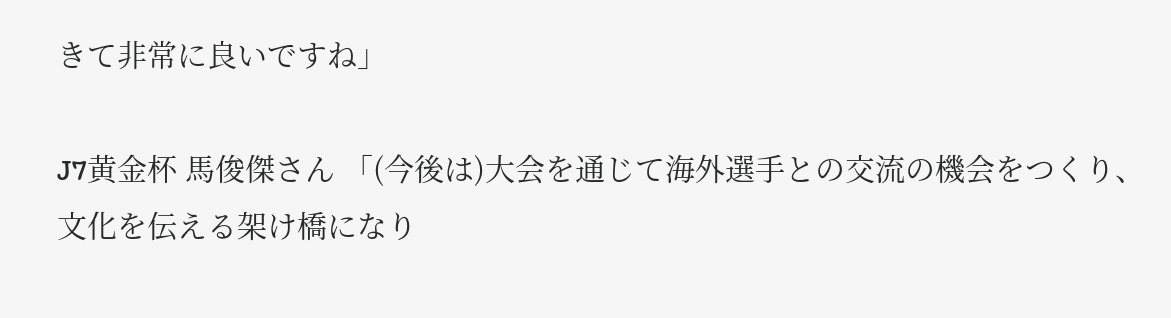きて非常に良いですね」

J7黄金杯 馬俊傑さん 「(今後は)大会を通じて海外選手との交流の機会をつくり、文化を伝える架け橋になり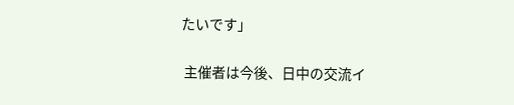たいです」

 主催者は今後、日中の交流イ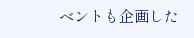ベントも企画した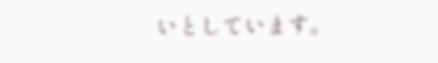いとしています。